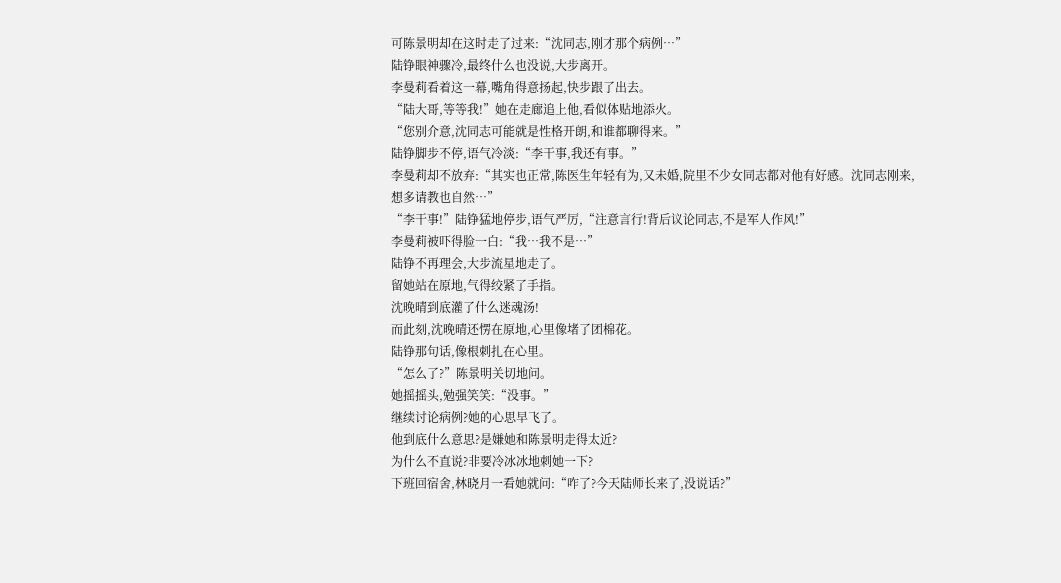可陈景明却在这时走了过来:“沈同志,刚才那个病例…”
陆铮眼神骤冷,最终什么也没说,大步离开。
李曼莉看着这一幕,嘴角得意扬起,快步跟了出去。
“陆大哥,等等我!”她在走廊追上他,看似体贴地添火。
“您别介意,沈同志可能就是性格开朗,和谁都聊得来。”
陆铮脚步不停,语气冷淡:“李干事,我还有事。”
李曼莉却不放弃:“其实也正常,陈医生年轻有为,又未婚,院里不少女同志都对他有好感。沈同志刚来,想多请教也自然…”
“李干事!”陆铮猛地停步,语气严厉,“注意言行!背后议论同志,不是军人作风!”
李曼莉被吓得脸一白:“我…我不是…”
陆铮不再理会,大步流星地走了。
留她站在原地,气得绞紧了手指。
沈晚晴到底灌了什么迷魂汤!
而此刻,沈晚晴还愣在原地,心里像堵了团棉花。
陆铮那句话,像根刺扎在心里。
“怎么了?”陈景明关切地问。
她摇摇头,勉强笑笑:“没事。”
继续讨论病例?她的心思早飞了。
他到底什么意思?是嫌她和陈景明走得太近?
为什么不直说?非要冷冰冰地刺她一下?
下班回宿舍,林晓月一看她就问:“咋了?今天陆师长来了,没说话?”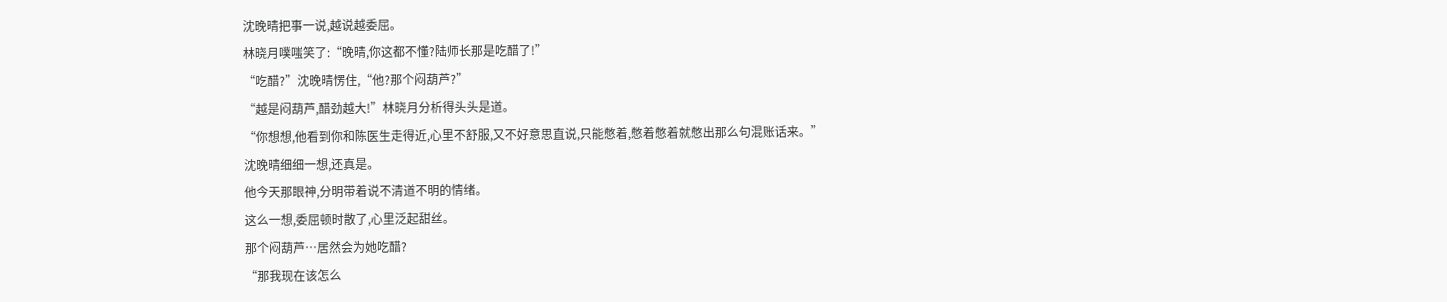沈晚晴把事一说,越说越委屈。
林晓月噗嗤笑了:“晚晴,你这都不懂?陆师长那是吃醋了!”
“吃醋?”沈晚晴愣住,“他?那个闷葫芦?”
“越是闷葫芦,醋劲越大!”林晓月分析得头头是道。
“你想想,他看到你和陈医生走得近,心里不舒服,又不好意思直说,只能憋着,憋着憋着就憋出那么句混账话来。”
沈晚晴细细一想,还真是。
他今天那眼神,分明带着说不清道不明的情绪。
这么一想,委屈顿时散了,心里泛起甜丝。
那个闷葫芦…居然会为她吃醋?
“那我现在该怎么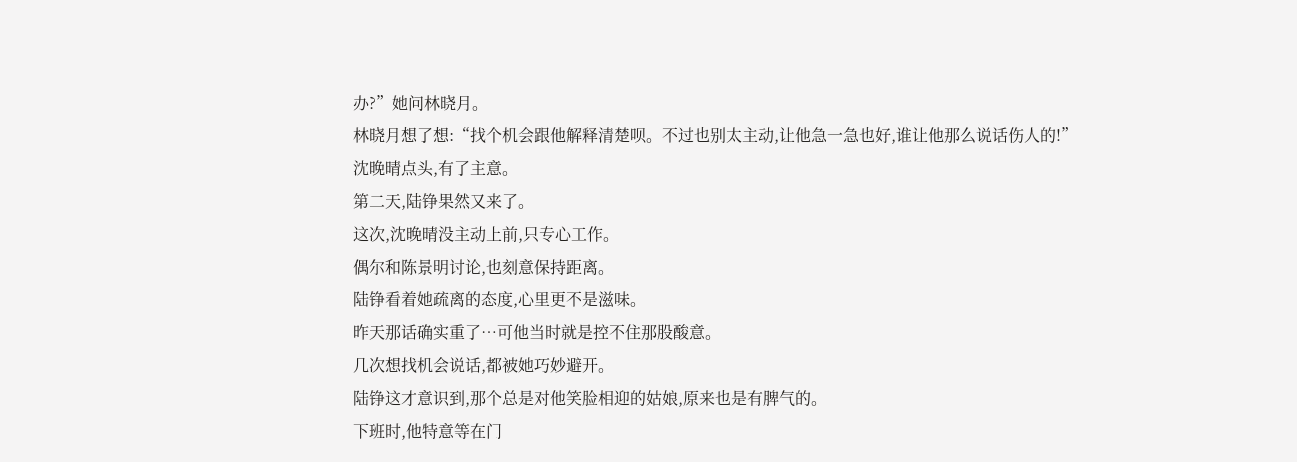办?”她问林晓月。
林晓月想了想:“找个机会跟他解释清楚呗。不过也别太主动,让他急一急也好,谁让他那么说话伤人的!”
沈晚晴点头,有了主意。
第二天,陆铮果然又来了。
这次,沈晚晴没主动上前,只专心工作。
偶尔和陈景明讨论,也刻意保持距离。
陆铮看着她疏离的态度,心里更不是滋味。
昨天那话确实重了…可他当时就是控不住那股酸意。
几次想找机会说话,都被她巧妙避开。
陆铮这才意识到,那个总是对他笑脸相迎的姑娘,原来也是有脾气的。
下班时,他特意等在门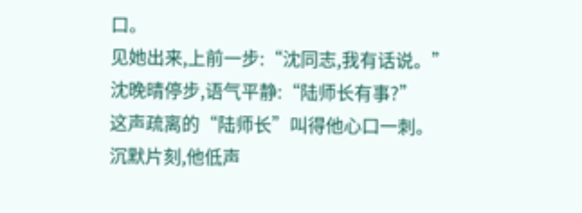口。
见她出来,上前一步:“沈同志,我有话说。”
沈晚晴停步,语气平静:“陆师长有事?”
这声疏离的“陆师长”叫得他心口一刺。
沉默片刻,他低声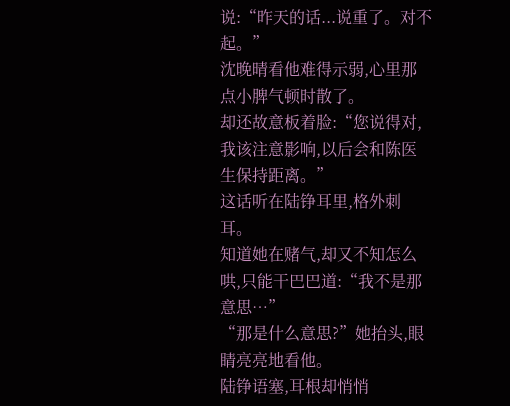说:“昨天的话...说重了。对不起。”
沈晚晴看他难得示弱,心里那点小脾气顿时散了。
却还故意板着脸:“您说得对,我该注意影响,以后会和陈医生保持距离。”
这话听在陆铮耳里,格外刺耳。
知道她在赌气,却又不知怎么哄,只能干巴巴道:“我不是那意思…”
“那是什么意思?”她抬头,眼睛亮亮地看他。
陆铮语塞,耳根却悄悄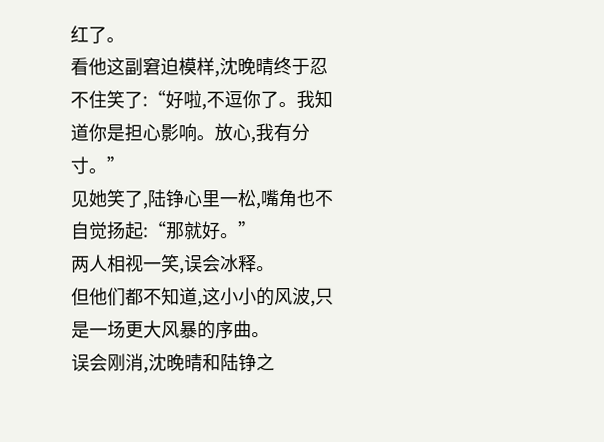红了。
看他这副窘迫模样,沈晚晴终于忍不住笑了:“好啦,不逗你了。我知道你是担心影响。放心,我有分寸。”
见她笑了,陆铮心里一松,嘴角也不自觉扬起:“那就好。”
两人相视一笑,误会冰释。
但他们都不知道,这小小的风波,只是一场更大风暴的序曲。
误会刚消,沈晚晴和陆铮之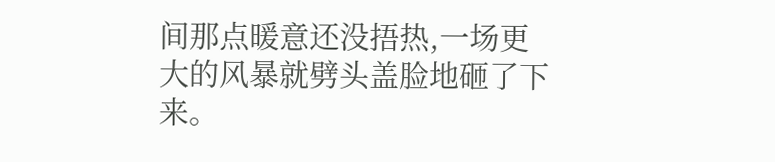间那点暖意还没捂热,一场更大的风暴就劈头盖脸地砸了下来。